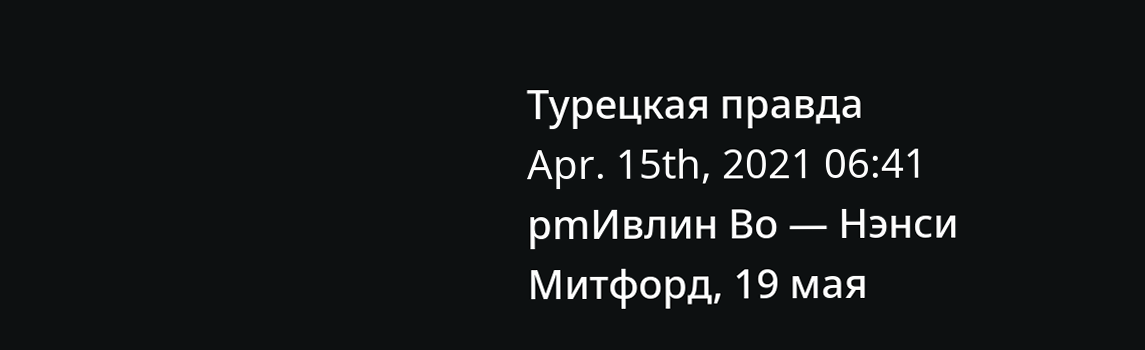Турецкая правда
Apr. 15th, 2021 06:41 pmИвлин Во — Нэнси Митфорд, 19 мая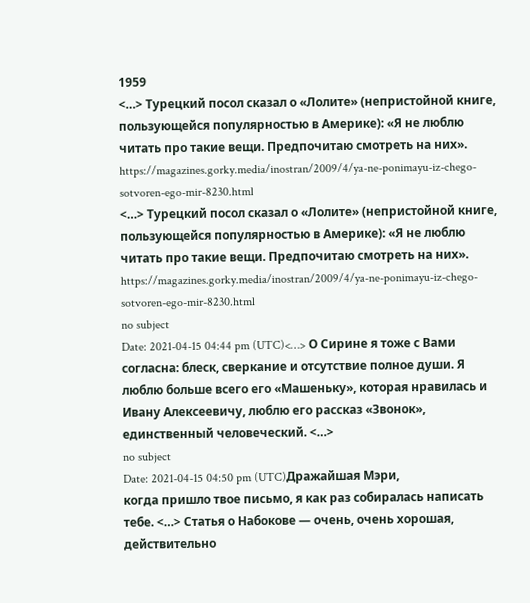1959
<…> Турецкий посол сказал о «Лолите» (непристойной книге, пользующейся популярностью в Америке): «Я не люблю читать про такие вещи. Предпочитаю смотреть на них».
https://magazines.gorky.media/inostran/2009/4/ya-ne-ponimayu-iz-chego-sotvoren-ego-mir-8230.html
<…> Турецкий посол сказал о «Лолите» (непристойной книге, пользующейся популярностью в Америке): «Я не люблю читать про такие вещи. Предпочитаю смотреть на них».
https://magazines.gorky.media/inostran/2009/4/ya-ne-ponimayu-iz-chego-sotvoren-ego-mir-8230.html
no subject
Date: 2021-04-15 04:44 pm (UTC)<…> О Сирине я тоже с Вами согласна: блеск, сверкание и отсутствие полное души. Я люблю больше всего его «Машеньку», которая нравилась и Ивану Алексеевичу, люблю его рассказ «Звонок», единственный человеческий. <…>
no subject
Date: 2021-04-15 04:50 pm (UTC)Дражайшая Мэри,
когда пришло твое письмо, я как раз собиралась написать тебе. <…> Статья о Набокове — очень, очень хорошая, действительно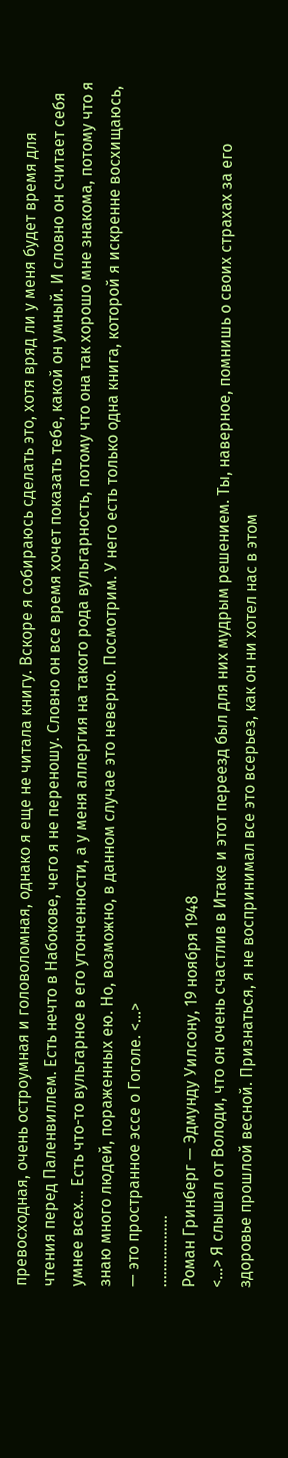превосходная, очень остроумная и головоломная, однако я еще не читала книгу. Вскоре я собираюсь сделать это, хотя вряд ли у меня будет время для чтения перед Паленвиллем. Есть нечто в Набокове, чего я не переношу. Словно он все время хочет показать тебе, какой он умный. И словно он считает себя умнее всех… Есть что-то вульгарное в его утонченности, а у меня аллергия на такого рода вульгарность, потому что она так хорошо мне знакома, потому что я знаю много людей, пораженных ею. Но, возможно, в данном случае это неверно. Посмотрим. У него есть только одна книга, которой я искренне восхищаюсь, — это пространное эссе о Гоголе. <…>
..................
Роман Гринберг — Эдмунду Уилсону, 19 ноября 1948
<…> Я слышал от Володи, что он очень счастлив в Итаке и этот переезд был для них мудрым решением. Ты, наверное, помнишь о своих страхах за его здоровье прошлой весной. Признаться, я не воспринимал все это всерьез, как он ни хотел нас в этом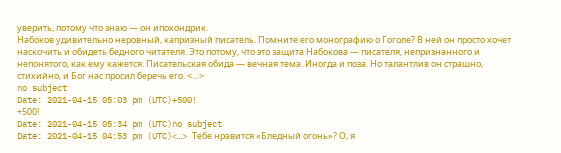уверить, потому что знаю — он ипохондрик.
Набоков удивительно неровный, капризный писатель. Помните его монографию о Гоголе? В ней он просто хочет наскочить и обидеть бедного читателя. Это потому, что это защита Набокова — писателя, непризнанного и непонятого, как ему кажется. Писательская обида — вечная тема. Иногда и поза. Но талантлив он страшно, стихийно, и Бог нас просил беречь его. <…>
no subject
Date: 2021-04-15 05:03 pm (UTC)+500!
+500!
Date: 2021-04-15 05:34 pm (UTC)no subject
Date: 2021-04-15 04:53 pm (UTC)<…> Тебе нравится «Бледный огонь»? О, я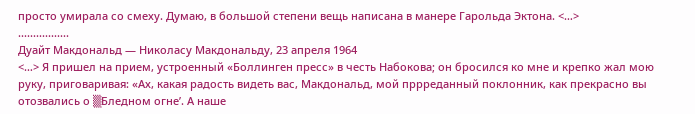просто умирала со смеху. Думаю, в большой степени вещь написана в манере Гарольда Эктона. <…>
.................
Дуайт Макдональд — Николасу Макдональду, 23 апреля 1964
<…> Я пришел на прием, устроенный «Боллинген пресс» в честь Набокова; он бросился ко мне и крепко жал мою руку, приговаривая: «Ах, какая радость видеть вас, Макдональд, мой пррреданный поклонник, как прекрасно вы отозвались о ▒Бледном огне’. А наше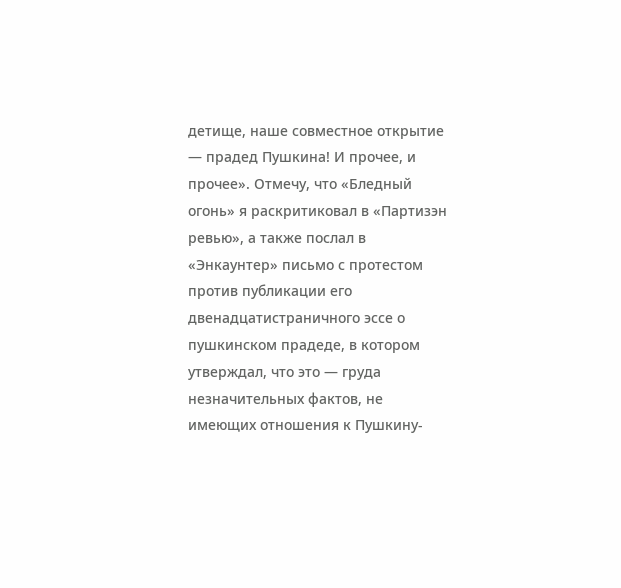детище, наше совместное открытие — прадед Пушкина! И прочее, и прочее». Отмечу, что «Бледный огонь» я раскритиковал в «Партизэн ревью», а также послал в «Энкаунтер» письмо с протестом против публикации его двенадцатистраничного эссе о пушкинском прадеде, в котором утверждал, что это — груда незначительных фактов, не имеющих отношения к Пушкину-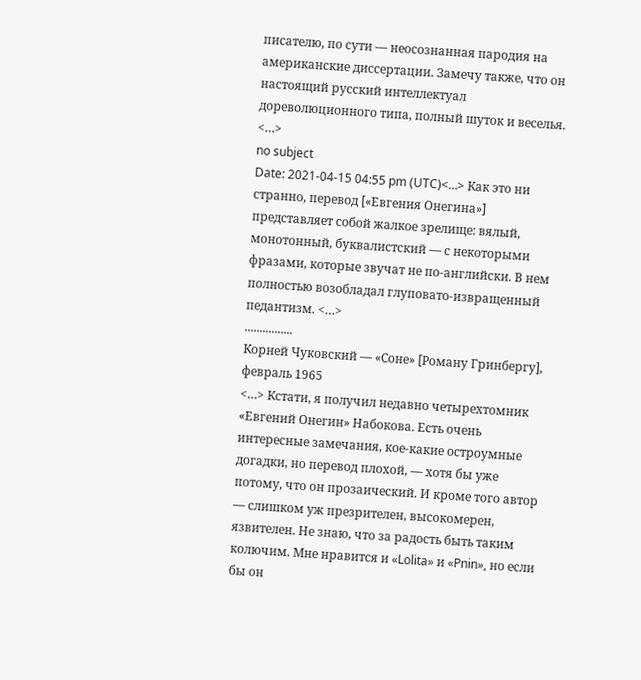писателю, по сути — неосознанная пародия на американские диссертации. Замечу также, что он настоящий русский интеллектуал дореволюционного типа, полный шуток и веселья. <…>
no subject
Date: 2021-04-15 04:55 pm (UTC)<…> Как это ни странно, перевод [«Евгения Онегина»] представляет собой жалкое зрелище: вялый, монотонный, буквалистский — с некоторыми фразами, которые звучат не по-английски. В нем полностью возобладал глуповато-извращенный педантизм. <…>
................
Корней Чуковский — «Соне» [Роману Гринбергу], февраль 1965
<…> Кстати, я получил недавно четырехтомник «Евгений Онегин» Набокова. Есть очень интересные замечания, кое-какие остроумные догадки, но перевод плохой, — хотя бы уже потому, что он прозаический. И кроме того автор — слишком уж презрителен, высокомерен, язвителен. Не знаю, что за радость быть таким колючим. Мне нравится и «Lolita» и «Pnin», но если бы он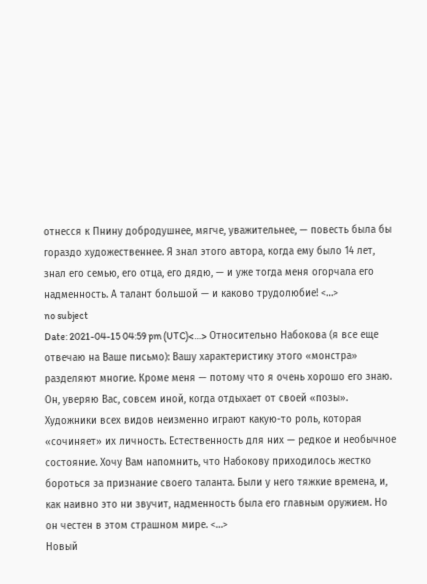отнесся к Пнину добродушнее, мягче, уважительнее, — повесть была бы гораздо художественнее. Я знал этого автора, когда ему было 14 лет, знал его семью, его отца, его дядю, — и уже тогда меня огорчала его надменность. А талант большой — и каково трудолюбие! <…>
no subject
Date: 2021-04-15 04:59 pm (UTC)<…> Относительно Набокова (я все еще отвечаю на Ваше письмо): Вашу характеристику этого «монстра» разделяют многие. Кроме меня — потому что я очень хорошо его знаю. Он, уверяю Вас, совсем иной, когда отдыхает от своей «позы». Художники всех видов неизменно играют какую-то роль, которая «сочиняет» их личность. Естественность для них — редкое и необычное состояние. Хочу Вам напомнить, что Набокову приходилось жестко бороться за признание своего таланта. Были у него тяжкие времена, и, как наивно это ни звучит, надменность была его главным оружием. Но он честен в этом страшном мире. <…>
Новый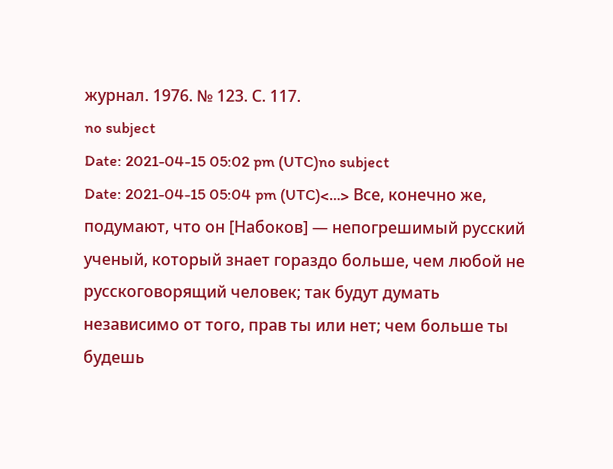журнал. 1976. № 123. С. 117.
no subject
Date: 2021-04-15 05:02 pm (UTC)no subject
Date: 2021-04-15 05:04 pm (UTC)<…> Все, конечно же, подумают, что он [Набоков] — непогрешимый русский ученый, который знает гораздо больше, чем любой не русскоговорящий человек; так будут думать независимо от того, прав ты или нет; чем больше ты будешь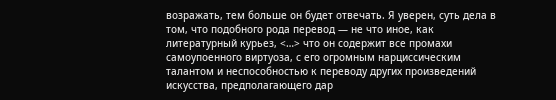возражать, тем больше он будет отвечать. Я уверен, суть дела в том, что подобного рода перевод — не что иное, как литературный курьез, <…> что он содержит все промахи самоупоенного виртуоза, с его огромным нарциссическим талантом и неспособностью к переводу других произведений искусства, предполагающего дар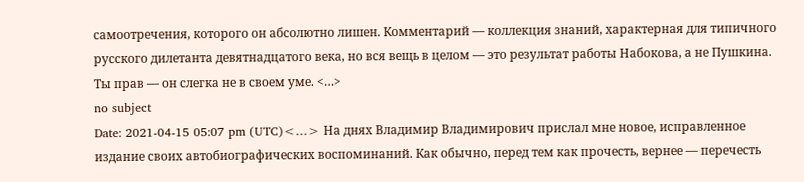самоотречения, которого он абсолютно лишен. Комментарий — коллекция знаний, характерная для типичного русского дилетанта девятнадцатого века, но вся вещь в целом — это результат работы Набокова, а не Пушкина. Ты прав — он слегка не в своем уме. <…>
no subject
Date: 2021-04-15 05:07 pm (UTC)<…> На днях Владимир Владимирович прислал мне новое, исправленное издание своих автобиографических воспоминаний. Как обычно, перед тем как прочесть, вернее — перечесть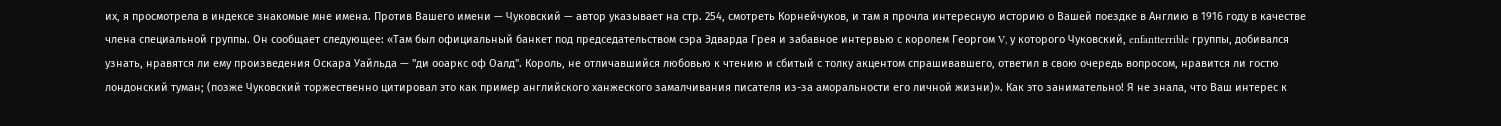их, я просмотрела в индексе знакомые мне имена. Против Вашего имени — Чуковский — автор указывает на стр. 254, смотреть Корнейчуков, и там я прочла интересную историю о Вашей поездке в Англию в 1916 году в качестве члена специальной группы. Он сообщает следующее: «Там был официальный банкет под председательством сэра Эдварда Грея и забавное интервью с королем Георгом V, у которого Чуковский, enfantterrible группы, добивался узнать, нравятся ли ему произведения Оскара Уайльда — "ди ооаркс оф Оалд". Король, не отличавшийся любовью к чтению и сбитый с толку акцентом спрашивавшего, ответил в свою очередь вопросом, нравится ли гостю лондонский туман; (позже Чуковский торжественно цитировал это как пример английского ханжеского замалчивания писателя из-за аморальности его личной жизни)». Как это занимательно! Я не знала, что Ваш интерес к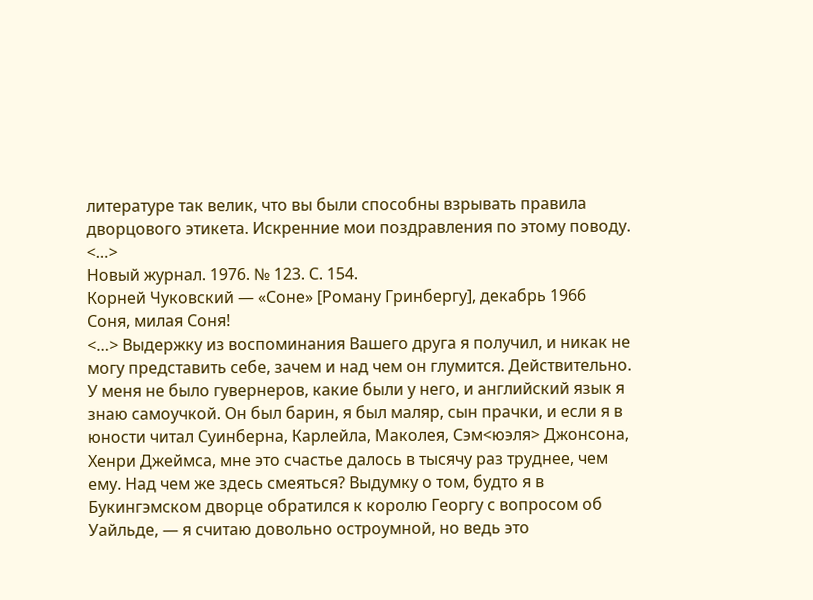литературе так велик, что вы были способны взрывать правила дворцового этикета. Искренние мои поздравления по этому поводу. <…>
Новый журнал. 1976. № 123. С. 154.
Корней Чуковский — «Соне» [Роману Гринбергу], декабрь 1966
Соня, милая Соня!
<…> Выдержку из воспоминания Вашего друга я получил, и никак не могу представить себе, зачем и над чем он глумится. Действительно. У меня не было гувернеров, какие были у него, и английский язык я знаю самоучкой. Он был барин, я был маляр, сын прачки, и если я в юности читал Суинберна, Карлейла, Маколея, Сэм<юэля> Джонсона, Хенри Джеймса, мне это счастье далось в тысячу раз труднее, чем ему. Над чем же здесь смеяться? Выдумку о том, будто я в Букингэмском дворце обратился к королю Георгу с вопросом об Уайльде, — я считаю довольно остроумной, но ведь это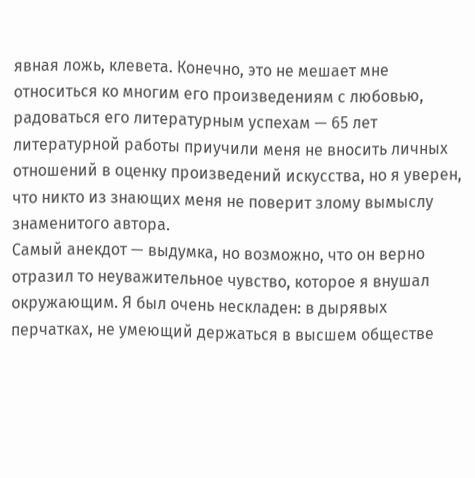явная ложь, клевета. Конечно, это не мешает мне относиться ко многим его произведениям с любовью, радоваться его литературным успехам — 65 лет литературной работы приучили меня не вносить личных отношений в оценку произведений искусства, но я уверен, что никто из знающих меня не поверит злому вымыслу знаменитого автора.
Самый анекдот — выдумка, но возможно, что он верно отразил то неуважительное чувство, которое я внушал окружающим. Я был очень нескладен: в дырявых перчатках, не умеющий держаться в высшем обществе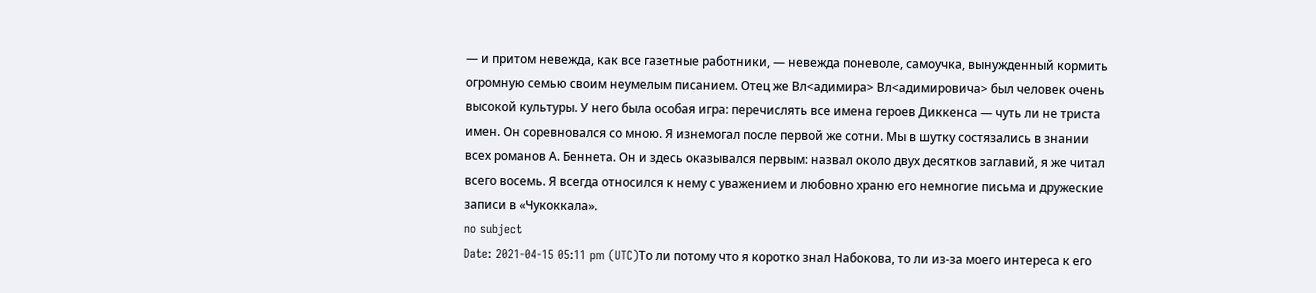— и притом невежда, как все газетные работники, — невежда поневоле, самоучка, вынужденный кормить огромную семью своим неумелым писанием. Отец же Вл<адимира> Вл<адимировича> был человек очень высокой культуры. У него была особая игра: перечислять все имена героев Диккенса — чуть ли не триста имен. Он соревновался со мною. Я изнемогал после первой же сотни. Мы в шутку состязались в знании всех романов А. Беннета. Он и здесь оказывался первым: назвал около двух десятков заглавий, я же читал всего восемь. Я всегда относился к нему с уважением и любовно храню его немногие письма и дружеские записи в «Чукоккала».
no subject
Date: 2021-04-15 05:11 pm (UTC)То ли потому что я коротко знал Набокова, то ли из-за моего интереса к его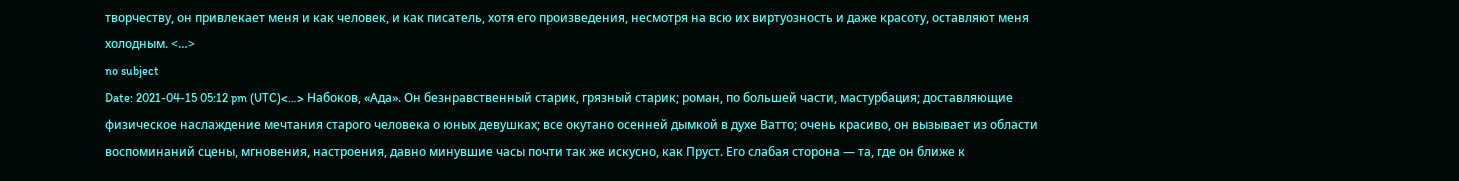творчеству, он привлекает меня и как человек, и как писатель, хотя его произведения, несмотря на всю их виртуозность и даже красоту, оставляют меня холодным. <…>
no subject
Date: 2021-04-15 05:12 pm (UTC)<…> Набоков, «Ада». Он безнравственный старик, грязный старик; роман, по большей части, мастурбация; доставляющие физическое наслаждение мечтания старого человека о юных девушках; все окутано осенней дымкой в духе Ватто; очень красиво, он вызывает из области воспоминаний сцены, мгновения, настроения, давно минувшие часы почти так же искусно, как Пруст. Его слабая сторона — та, где он ближе к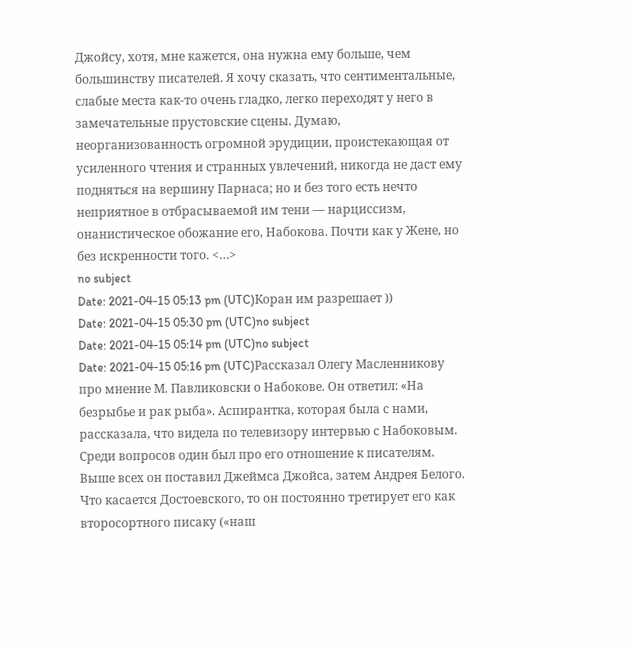Джойсу, хотя, мне кажется, она нужна ему больше, чем большинству писателей. Я хочу сказать, что сентиментальные, слабые места как-то очень гладко, легко переходят у него в замечательные прустовские сцены. Думаю, неорганизованность огромной эрудиции, проистекающая от усиленного чтения и странных увлечений, никогда не даст ему подняться на вершину Парнаса; но и без того есть нечто неприятное в отбрасываемой им тени — нарциссизм, онанистическое обожание его, Набокова. Почти как у Жене, но без искренности того. <…>
no subject
Date: 2021-04-15 05:13 pm (UTC)Коран им разрешает ))
Date: 2021-04-15 05:30 pm (UTC)no subject
Date: 2021-04-15 05:14 pm (UTC)no subject
Date: 2021-04-15 05:16 pm (UTC)Рассказал Олегу Масленникову про мнение М. Павликовски о Набокове. Он ответил: «На безрыбье и рак рыба». Аспирантка, которая была с нами, рассказала, что видела по телевизору интервью с Набоковым. Среди вопросов один был про его отношение к писателям. Выше всех он поставил Джеймса Джойса, затем Андрея Белого. Что касается Достоевского, то он постоянно третирует его как второсортного писаку («наш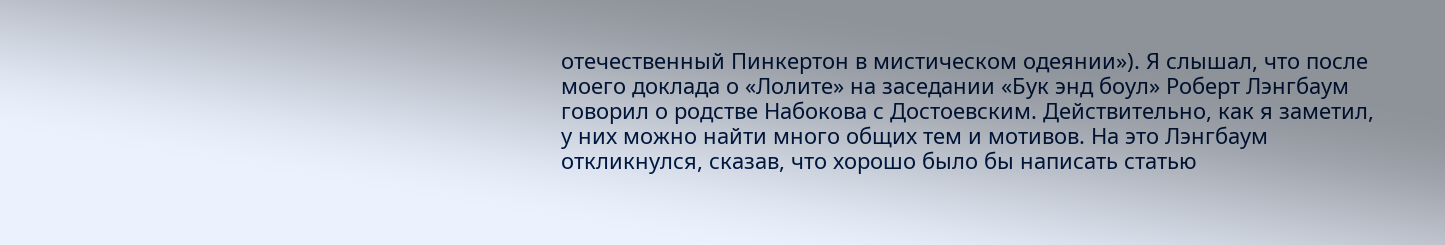отечественный Пинкертон в мистическом одеянии»). Я слышал, что после моего доклада о «Лолите» на заседании «Бук энд боул» Роберт Лэнгбаум говорил о родстве Набокова с Достоевским. Действительно, как я заметил, у них можно найти много общих тем и мотивов. На это Лэнгбаум откликнулся, сказав, что хорошо было бы написать статью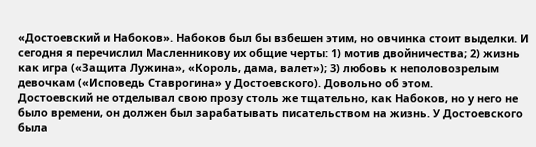«Достоевский и Набоков». Набоков был бы взбешен этим, но овчинка стоит выделки. И сегодня я перечислил Масленникову их общие черты: 1) мотив двойничества; 2) жизнь как игра («Защита Лужина», «Король, дама, валет»); 3) любовь к неполовозрелым девочкам («Исповедь Ставрогина» у Достоевского). Довольно об этом.
Достоевский не отделывал свою прозу столь же тщательно, как Набоков, но у него не было времени, он должен был зарабатывать писательством на жизнь. У Достоевского была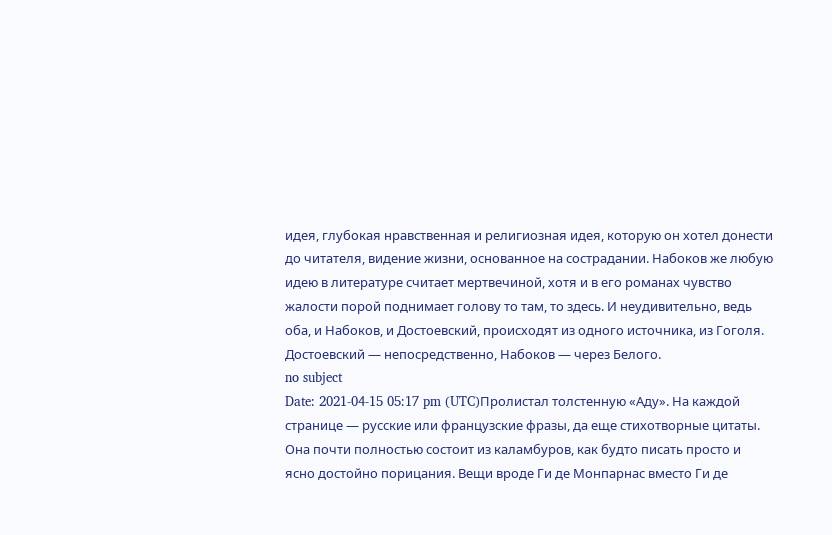идея, глубокая нравственная и религиозная идея, которую он хотел донести до читателя, видение жизни, основанное на сострадании. Набоков же любую идею в литературе считает мертвечиной, хотя и в его романах чувство жалости порой поднимает голову то там, то здесь. И неудивительно, ведь оба, и Набоков, и Достоевский, происходят из одного источника, из Гоголя. Достоевский — непосредственно, Набоков — через Белого.
no subject
Date: 2021-04-15 05:17 pm (UTC)Пролистал толстенную «Аду». На каждой странице — русские или французские фразы, да еще стихотворные цитаты. Она почти полностью состоит из каламбуров, как будто писать просто и ясно достойно порицания. Вещи вроде Ги де Монпарнас вместо Ги де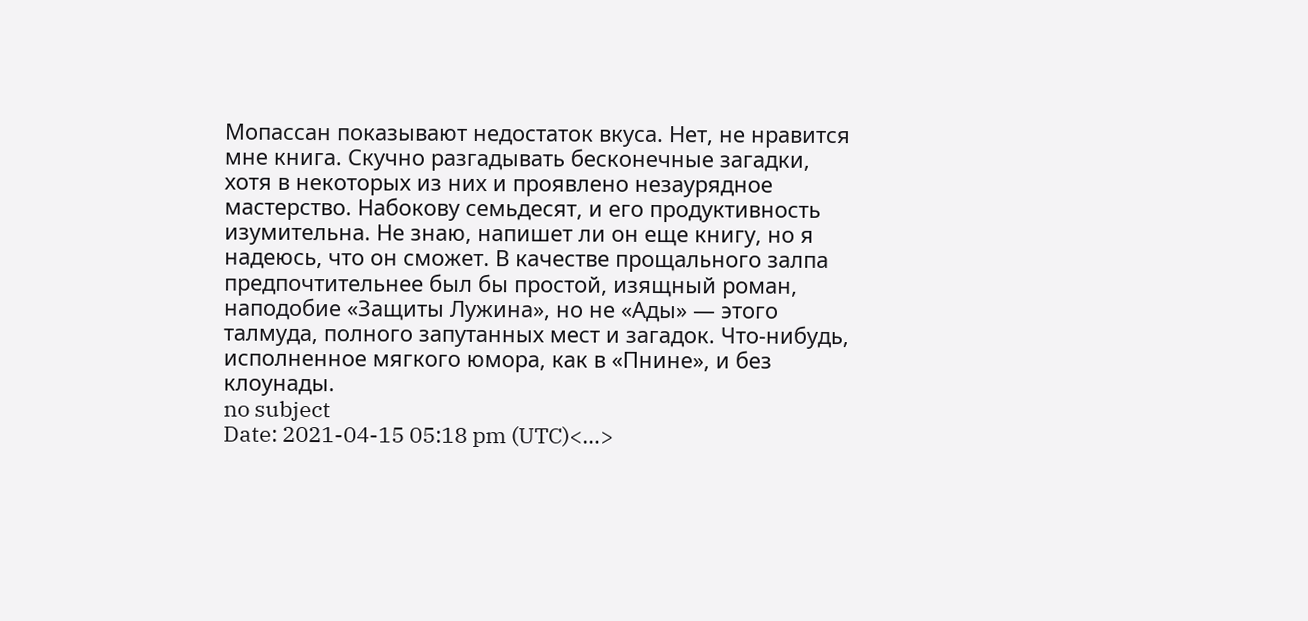Мопассан показывают недостаток вкуса. Нет, не нравится мне книга. Скучно разгадывать бесконечные загадки, хотя в некоторых из них и проявлено незаурядное мастерство. Набокову семьдесят, и его продуктивность изумительна. Не знаю, напишет ли он еще книгу, но я надеюсь, что он сможет. В качестве прощального залпа предпочтительнее был бы простой, изящный роман, наподобие «Защиты Лужина», но не «Ады» — этого талмуда, полного запутанных мест и загадок. Что-нибудь, исполненное мягкого юмора, как в «Пнине», и без клоунады.
no subject
Date: 2021-04-15 05:18 pm (UTC)<…>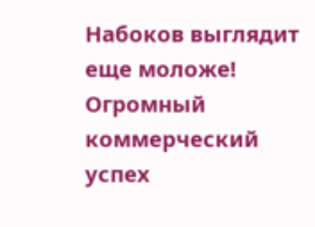Набоков выглядит еще моложе! Огромный коммерческий успех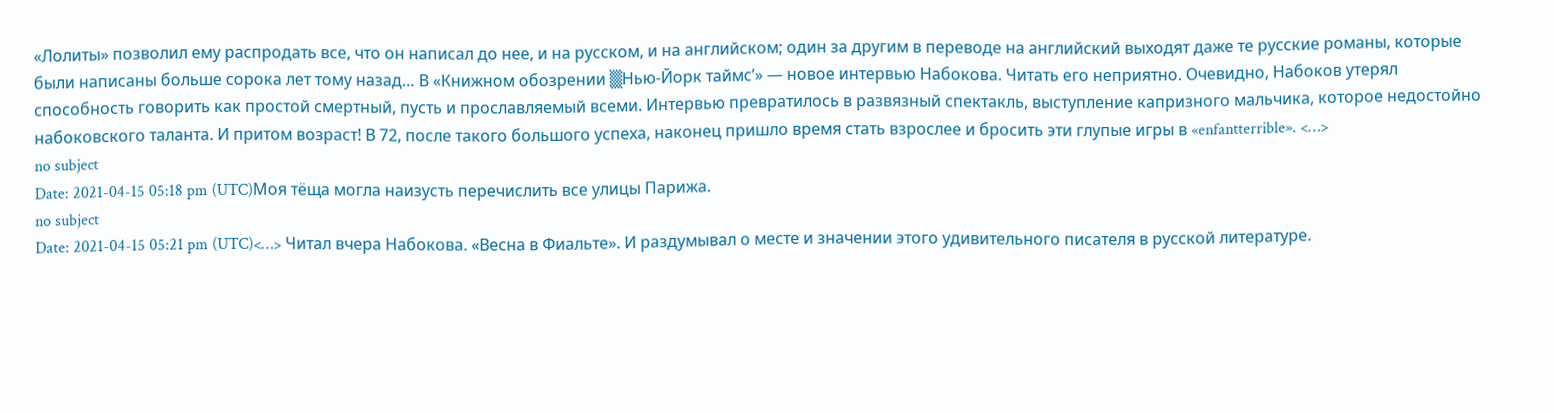«Лолиты» позволил ему распродать все, что он написал до нее, и на русском, и на английском; один за другим в переводе на английский выходят даже те русские романы, которые были написаны больше сорока лет тому назад… В «Книжном обозрении ▒Нью-Йорк таймс’» — новое интервью Набокова. Читать его неприятно. Очевидно, Набоков утерял способность говорить как простой смертный, пусть и прославляемый всеми. Интервью превратилось в развязный спектакль, выступление капризного мальчика, которое недостойно набоковского таланта. И притом возраст! В 72, после такого большого успеха, наконец пришло время стать взрослее и бросить эти глупые игры в «enfantterrible». <…>
no subject
Date: 2021-04-15 05:18 pm (UTC)Моя тёща могла наизусть перечислить все улицы Парижа.
no subject
Date: 2021-04-15 05:21 pm (UTC)<…> Читал вчера Набокова. «Весна в Фиальте». И раздумывал о месте и значении этого удивительного писателя в русской литературе.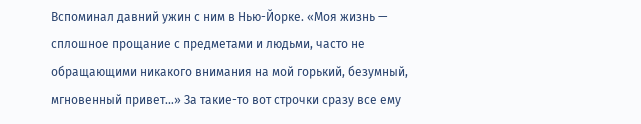Вспоминал давний ужин с ним в Нью-Йорке. «Моя жизнь — сплошное прощание с предметами и людьми, часто не обращающими никакого внимания на мой горький, безумный, мгновенный привет…» За такие-то вот строчки сразу все ему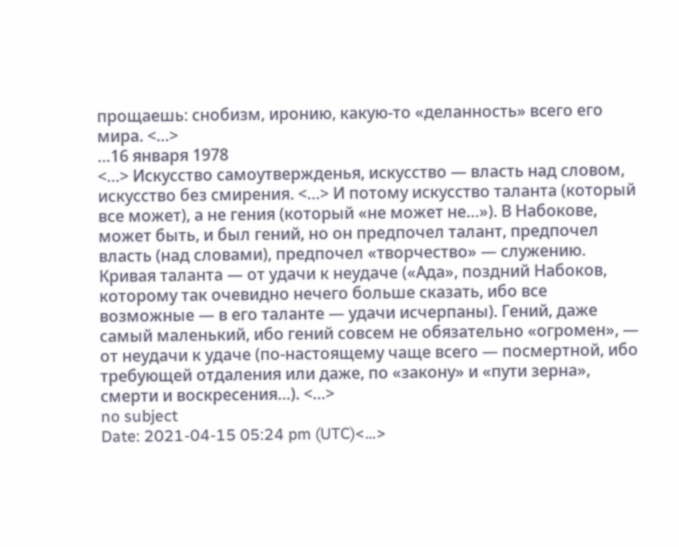прощаешь: снобизм, иронию, какую-то «деланность» всего его мира. <…>
…16 января 1978
<…> Искусство самоутвержденья, искусство — власть над словом, искусство без смирения. <…> И потому искусство таланта (который все может), а не гения (который «не может не…»). В Набокове, может быть, и был гений, но он предпочел талант, предпочел власть (над словами), предпочел «творчество» — служению. Кривая таланта — от удачи к неудаче («Ада», поздний Набоков, которому так очевидно нечего больше сказать, ибо все возможные — в его таланте — удачи исчерпаны). Гений, даже самый маленький, ибо гений совсем не обязательно «огромен», — от неудачи к удаче (по-настоящему чаще всего — посмертной, ибо требующей отдаления или даже, по «закону» и «пути зерна», смерти и воскресения…). <…>
no subject
Date: 2021-04-15 05:24 pm (UTC)<…>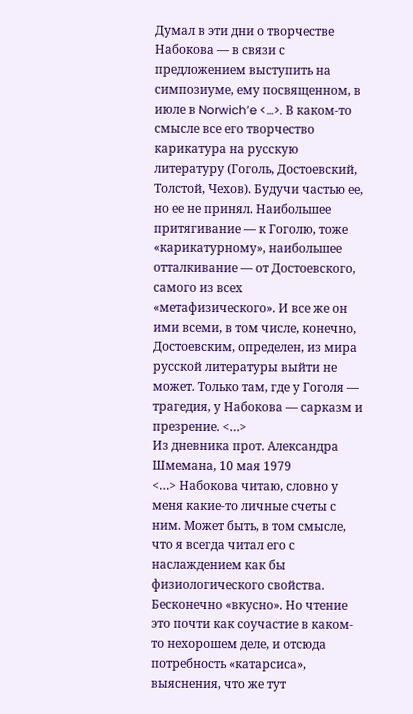Думал в эти дни о творчестве Набокова — в связи с предложением выступить на симпозиуме, ему посвященном, в июле в Norwich’e <…>. В каком-то смысле все его творчество карикатура на русскую литературу (Гоголь, Достоевский, Толстой, Чехов). Будучи частью ее, но ее не принял. Наибольшее притягивание — к Гоголю, тоже «карикатурному», наибольшее отталкивание — от Достоевского, самого из всех «метафизического». И все же он ими всеми, в том числе, конечно, Достоевским, определен, из мира русской литературы выйти не может. Только там, где у Гоголя — трагедия, у Набокова — сарказм и презрение. <…>
Из дневника прот. Александра Шмемана, 10 мая 1979
<…> Набокова читаю, словно у меня какие-то личные счеты с ним. Может быть, в том смысле, что я всегда читал его с наслаждением как бы физиологического свойства. Бесконечно «вкусно». Но чтение это почти как соучастие в каком-то нехорошем деле, и отсюда потребность «катарсиса», выяснения, что же тут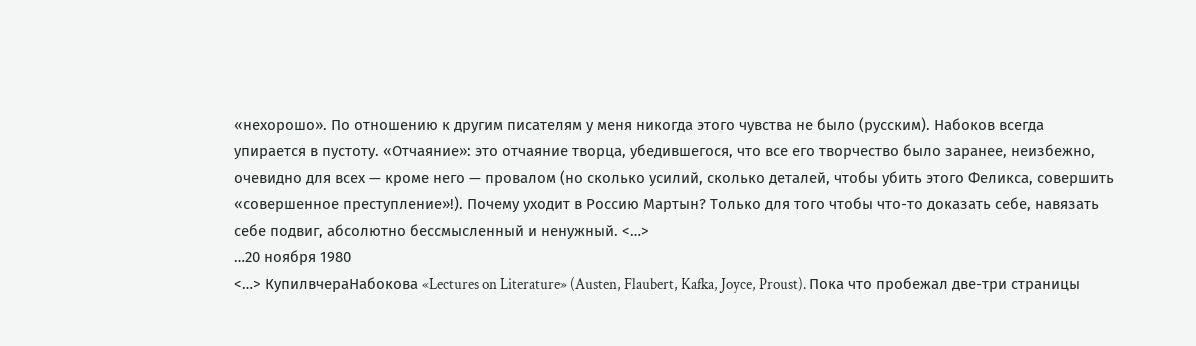«нехорошо». По отношению к другим писателям у меня никогда этого чувства не было (русским). Набоков всегда упирается в пустоту. «Отчаяние»: это отчаяние творца, убедившегося, что все его творчество было заранее, неизбежно, очевидно для всех — кроме него — провалом (но сколько усилий, сколько деталей, чтобы убить этого Феликса, совершить «совершенное преступление»!). Почему уходит в Россию Мартын? Только для того чтобы что-то доказать себе, навязать себе подвиг, абсолютно бессмысленный и ненужный. <…>
…20 ноября 1980
<…> КупилвчераНабокова «Lectures on Literature» (Austen, Flaubert, Kafka, Joyce, Proust). Пока что пробежал две-три страницы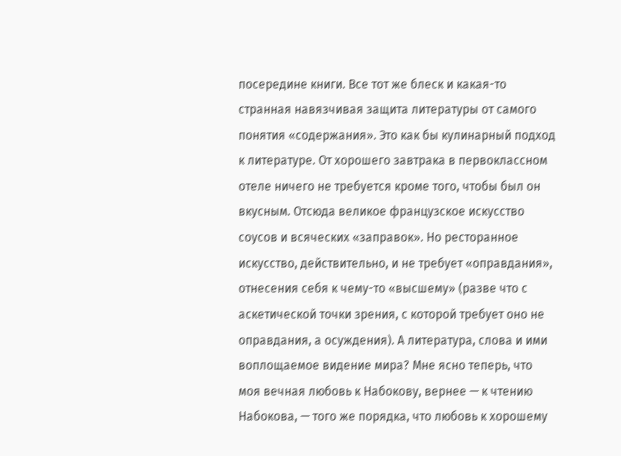посередине книги. Все тот же блеск и какая-то странная навязчивая защита литературы от самого понятия «содержания». Это как бы кулинарный подход к литературе. От хорошего завтрака в первоклассном отеле ничего не требуется кроме того, чтобы был он вкусным. Отсюда великое французское искусство соусов и всяческих «заправок». Но ресторанное искусство, действительно, и не требует «оправдания», отнесения себя к чему-то «высшему» (разве что с аскетической точки зрения, с которой требует оно не оправдания, а осуждения). А литература, слова и ими воплощаемое видение мира? Мне ясно теперь, что моя вечная любовь к Набокову, вернее — к чтению Набокова, — того же порядка, что любовь к хорошему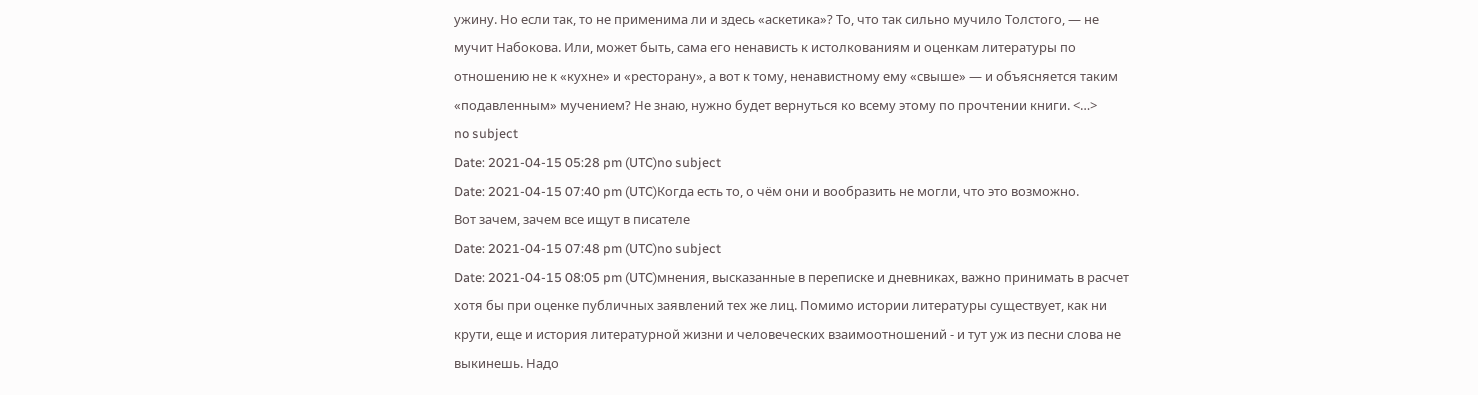ужину. Но если так, то не применима ли и здесь «аскетика»? То, что так сильно мучило Толстого, — не мучит Набокова. Или, может быть, сама его ненависть к истолкованиям и оценкам литературы по отношению не к «кухне» и «ресторану», а вот к тому, ненавистному ему «свыше» — и объясняется таким «подавленным» мучением? Не знаю, нужно будет вернуться ко всему этому по прочтении книги. <…>
no subject
Date: 2021-04-15 05:28 pm (UTC)no subject
Date: 2021-04-15 07:40 pm (UTC)Когда есть то, о чём они и вообразить не могли, что это возможно.
Вот зачем, зачем все ищут в писателе
Date: 2021-04-15 07:48 pm (UTC)no subject
Date: 2021-04-15 08:05 pm (UTC)мнения, высказанные в переписке и дневниках, важно принимать в расчет хотя бы при оценке публичных заявлений тех же лиц. Помимо истории литературы существует, как ни крути, еще и история литературной жизни и человеческих взаимоотношений - и тут уж из песни слова не выкинешь. Надо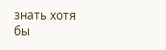знать хотя бы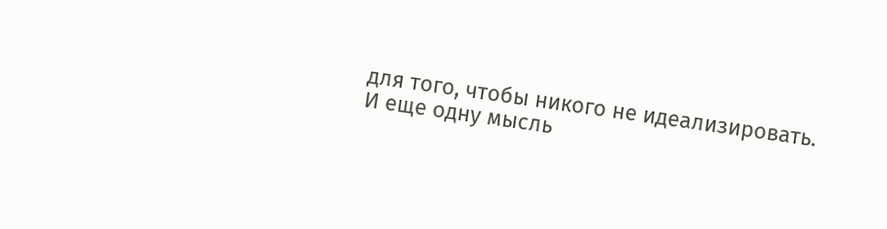для того, чтобы никого не идеализировать.
И еще одну мысль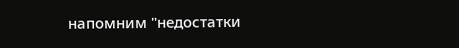напомним "недостатки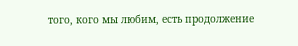того, кого мы любим, есть продолжение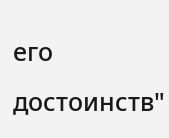его достоинств"